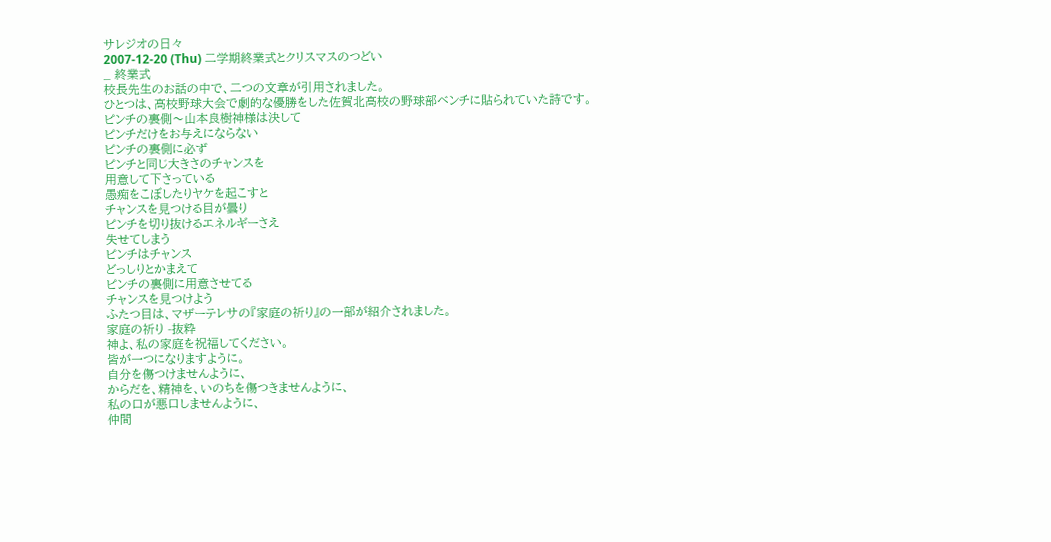サレジオの日々
2007-12-20 (Thu) 二学期終業式とクリスマスのつどい
_ 終業式
校長先生のお話の中で、二つの文章が引用されました。
ひとつは、高校野球大会で劇的な優勝をした佐賀北高校の野球部ベンチに貼られていた詩です。
ピンチの裏側〜山本良樹神様は決して
ピンチだけをお与えにならない
ピンチの裏側に必ず
ピンチと同じ大きさのチャンスを
用意して下さっている
愚痴をこぼしたりヤケを起こすと
チャンスを見つける目が曇り
ピンチを切り抜けるエネルギーさえ
失せてしまう
ピンチはチャンス
どっしりとかまえて
ピンチの裏側に用意させてる
チャンスを見つけよう
ふたつ目は、マザーテレサの『家庭の祈り』の一部が紹介されました。
家庭の祈り -抜粋
神よ、私の家庭を祝福してください。
皆が一つになりますように。
自分を傷つけませんように、
からだを、精神を、いのちを傷つきませんように、
私の口が悪口しませんように、
仲間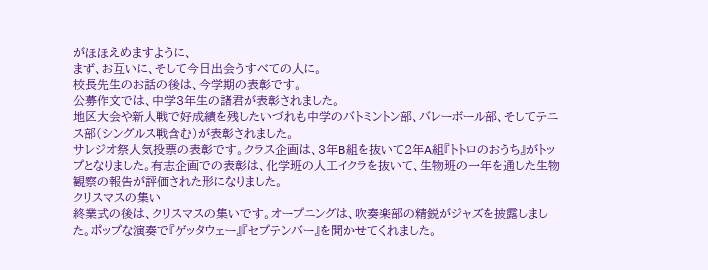がほほえめますように、
まず、お互いに、そして今日出会うすべての人に。
校長先生のお話の後は、今学期の表彰です。
公募作文では、中学3年生の諸君が表彰されました。
地区大会や新人戦で好成績を残したいづれも中学のバトミントン部、バレーボール部、そしてテニス部(シングルス戦含む)が表彰されました。
サレジオ祭人気投票の表彰です。クラス企画は、3年B組を抜いて2年A組『トトロのおうち』がトップとなりました。有志企画での表彰は、化学班の人工イクラを抜いて、生物班の一年を通した生物観察の報告が評価された形になりました。
クリスマスの集い
終業式の後は、クリスマスの集いです。オープニングは、吹奏楽部の精鋭がジャズを披露しました。ポップな演奏で『ゲッタウェー』『セプテンバー』を聞かせてくれました。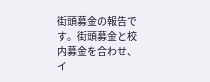街頭募金の報告です。街頭募金と校内募金を合わせ、イ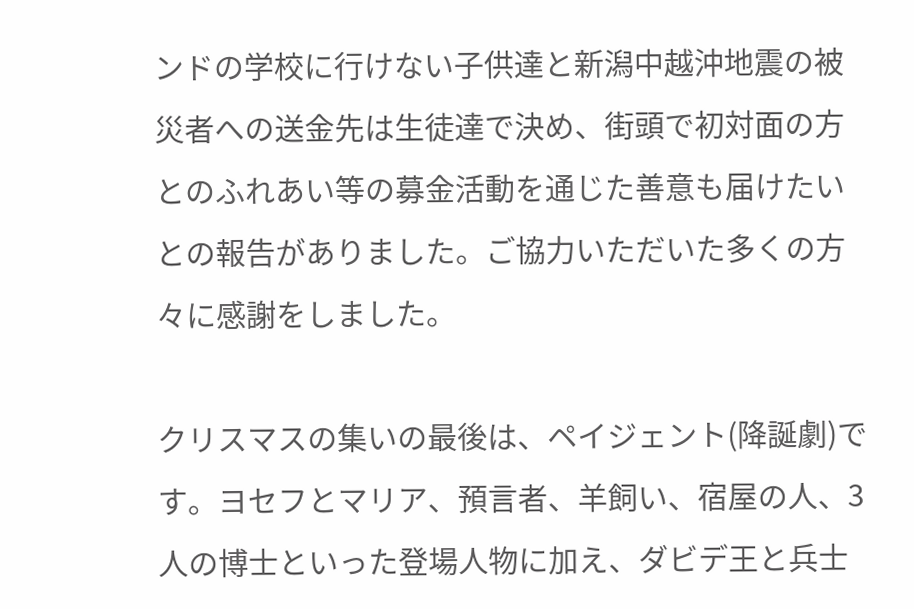ンドの学校に行けない子供達と新潟中越沖地震の被災者への送金先は生徒達で決め、街頭で初対面の方とのふれあい等の募金活動を通じた善意も届けたいとの報告がありました。ご協力いただいた多くの方々に感謝をしました。

クリスマスの集いの最後は、ペイジェント(降誕劇)です。ヨセフとマリア、預言者、羊飼い、宿屋の人、3人の博士といった登場人物に加え、ダビデ王と兵士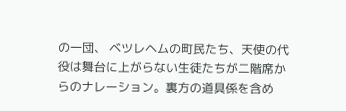の一団、 ベツレヘムの町民たち、天使の代役は舞台に上がらない生徒たちが二階席からのナレーション。裏方の道具係を含め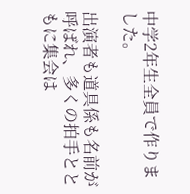中学2年生全員で作りました。

出演者も道具係も名前が呼ばれ、多くの拍手とともに集会は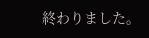終わりました。